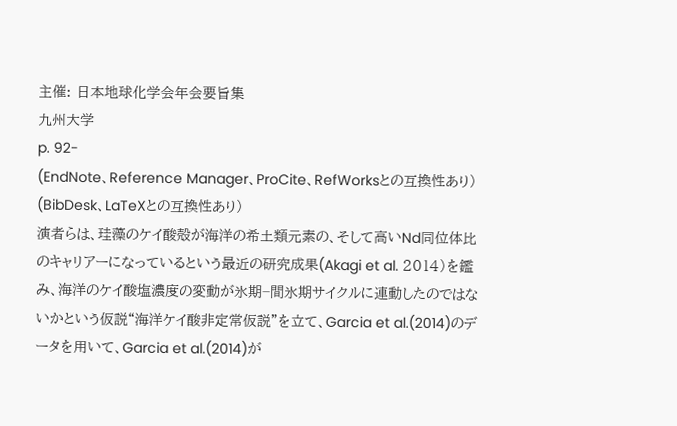主催: 日本地球化学会年会要旨集
九州大学
p. 92-
(EndNote、Reference Manager、ProCite、RefWorksとの互換性あり)
(BibDesk、LaTeXとの互換性あり)
演者らは、珪藻のケイ酸殻が海洋の希土類元素の、そして高いNd同位体比のキャリアーになっているという最近の研究成果(Akagi et al. 2014)を鑑み、海洋のケイ酸塩濃度の変動が氷期−間氷期サイクルに連動したのではないかという仮説“海洋ケイ酸非定常仮説”を立て、Garcia et al.(2014)のデータを用いて、Garcia et al.(2014)が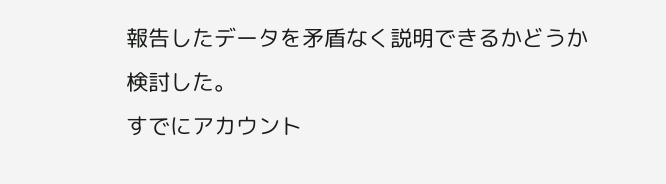報告したデータを矛盾なく説明できるかどうか検討した。
すでにアカウント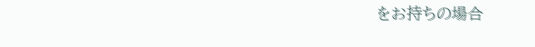をお持ちの場合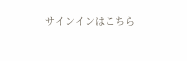サインインはこちら